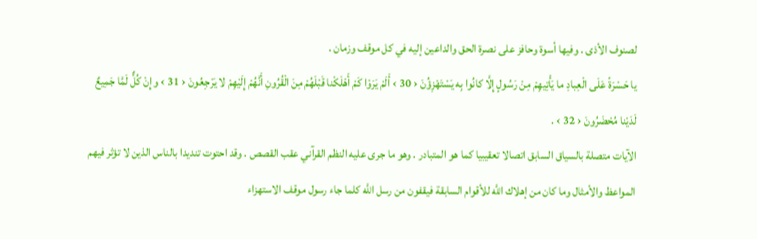لصنوف الأذى . وفيها أسوة وحافز على نصرة الحق والداعين إليه في كل موقف وزمان .
يا حَسْرَةً عَلَى الْعِبادِ ما يَأْتِيهِمْ مِنْ رَسُولٍ إِلَّا كانُوا بِه يَسْتَهْزِؤُنَ ‹ 30 › أَلَمْ يَرَوْا كَمْ أَهْلَكْنا قَبْلَهُمْ مِنَ الْقُرُونِ أَنَّهُمْ إِلَيْهِمْ لا يَرْجِعُونَ ‹ 31 › وإِنْ كُلٌّ لَمَّا جَمِيعٌ لَدَيْنا مُحْضَرُونَ ‹ 32 › .
الآيات متصلة بالسياق السابق اتصالا تعقيبيا كما هو المتبادر . وهو ما جرى عليه النظم القرآني عقب القصص . وقد احتوت تنديدا بالناس الذين لا تؤثر فيهم المواعظ والأمثال وما كان من إهلاك اللَّه للأقوام السابقة فيقفون من رسل اللَّه كلما جاء رسول موقف الاستهزاء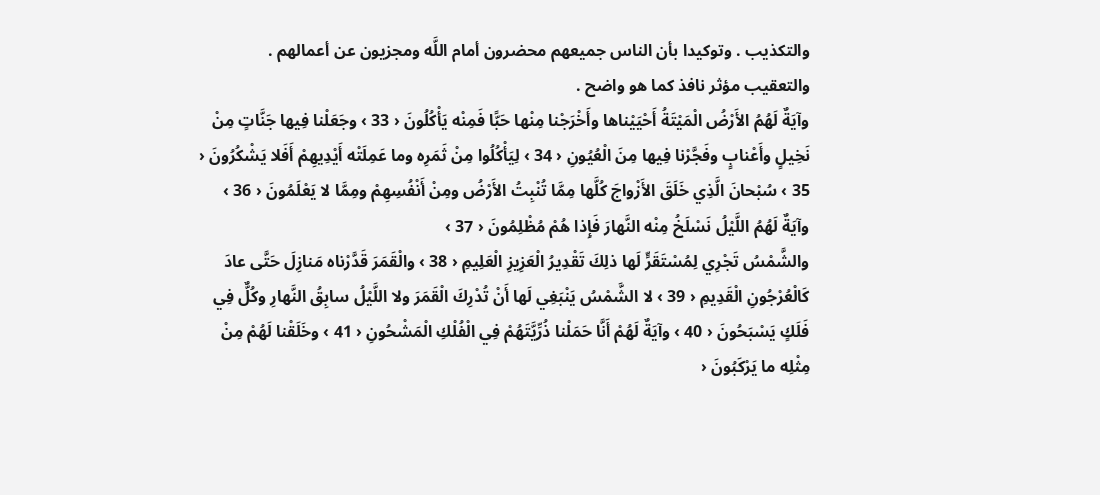والتكذيب . وتوكيدا بأن الناس جميعهم محضرون أمام اللَّه ومجزيون عن أعمالهم .
والتعقيب مؤثر نافذ كما هو واضح .
وآيَةٌ لَهُمُ الأَرْضُ الْمَيْتَةُ أَحْيَيْناها وأَخْرَجْنا مِنْها حَبًّا فَمِنْه يَأْكُلُونَ ‹ 33 › وجَعَلْنا فِيها جَنَّاتٍ مِنْ نَخِيلٍ وأَعْنابٍ وفَجَّرْنا فِيها مِنَ الْعُيُونِ ‹ 34 › لِيَأْكُلُوا مِنْ ثَمَرِه وما عَمِلَتْه أَيْدِيهِمْ أَفَلا يَشْكُرُونَ ‹ 35 › سُبْحانَ الَّذِي خَلَقَ الأَزْواجَ كُلَّها مِمَّا تُنْبِتُ الأَرْضُ ومِنْ أَنْفُسِهِمْ ومِمَّا لا يَعْلَمُونَ ‹ 36 › وآيَةٌ لَهُمُ اللَّيْلُ نَسْلَخُ مِنْه النَّهارَ فَإِذا هُمْ مُظْلِمُونَ ‹ 37 ›
والشَّمْسُ تَجْرِي لِمُسْتَقَرٍّ لَها ذلِكَ تَقْدِيرُ الْعَزِيزِ الْعَلِيمِ ‹ 38 › والْقَمَرَ قَدَّرْناه مَنازِلَ حَتَّى عادَ كَالْعُرْجُونِ الْقَدِيمِ ‹ 39 › لا الشَّمْسُ يَنْبَغِي لَها أَنْ تُدْرِكَ الْقَمَرَ ولا اللَّيْلُ سابِقُ النَّهارِ وكُلٌّ فِي فَلَكٍ يَسْبَحُونَ ‹ 40 › وآيَةٌ لَهُمْ أَنَّا حَمَلْنا ذُرِّيَّتَهُمْ فِي الْفُلْكِ الْمَشْحُونِ ‹ 41 › وخَلَقْنا لَهُمْ مِنْ مِثْلِه ما يَرْكَبُونَ ‹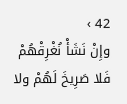42 ›
وإِنْ نَشَأْ نُغْرِقْهُمْ فَلا صَرِيخَ لَهُمْ ولا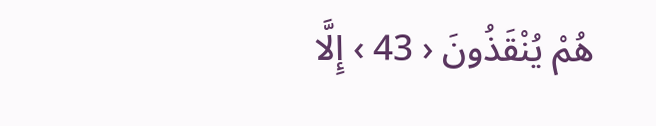هُمْ يُنْقَذُونَ ‹ 43 › إِلَّا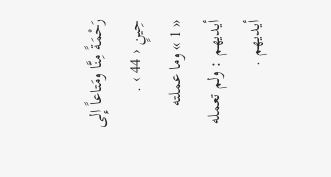رَحْمَةً مِنَّا ومَتاعاً إِلى حِينٍ ‹ 44 › .
« 1 » وما عملته أيديهم : ولم تعمله أيديهم .